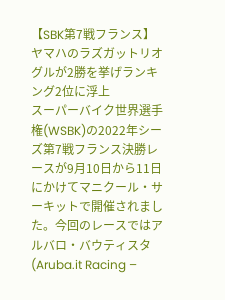【SBK第7戦フランス】ヤマハのラズガットリオグルが2勝を挙げランキング2位に浮上
スーパーバイク世界選手権(WSBK)の2022年シーズ第7戦フランス決勝レースが9月10日から11日にかけてマニクール・サーキットで開催されました。今回のレースではアルバロ・バウティスタ(Aruba.it Racing –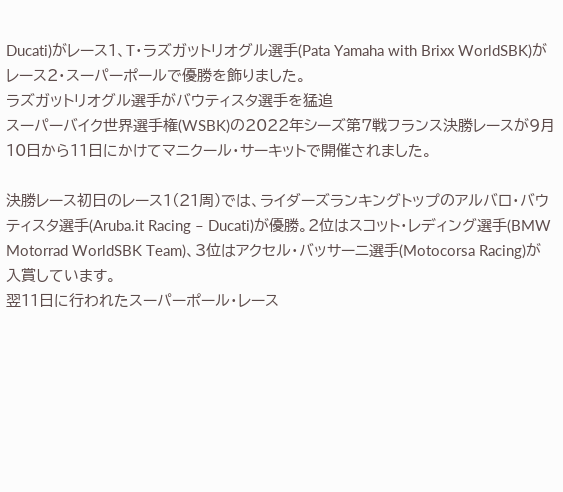Ducati)がレース1、T・ラズガットリオグル選手(Pata Yamaha with Brixx WorldSBK)がレース2・スーパーポールで優勝を飾りました。
ラズガットリオグル選手がバウティスタ選手を猛追
スーパーバイク世界選手権(WSBK)の2022年シーズ第7戦フランス決勝レースが9月10日から11日にかけてマニクール・サーキットで開催されました。

決勝レース初日のレース1(21周)では、ライダーズランキングトップのアルバロ・バウティスタ選手(Aruba.it Racing – Ducati)が優勝。2位はスコット・レディング選手(BMW Motorrad WorldSBK Team)、3位はアクセル・バッサーニ選手(Motocorsa Racing)が入賞しています。
翌11日に行われたスーパーポール・レース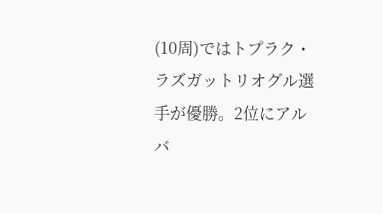(10周)ではトプラク・ラズガットリオグル選手が優勝。2位にアルバ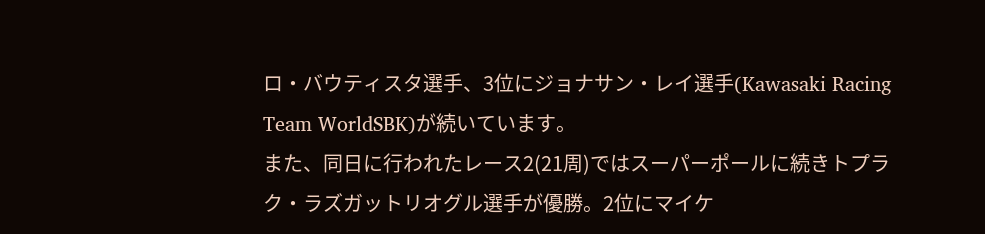ロ・バウティスタ選手、3位にジョナサン・レイ選手(Kawasaki Racing Team WorldSBK)が続いています。
また、同日に行われたレース2(21周)ではスーパーポールに続きトプラク・ラズガットリオグル選手が優勝。2位にマイケ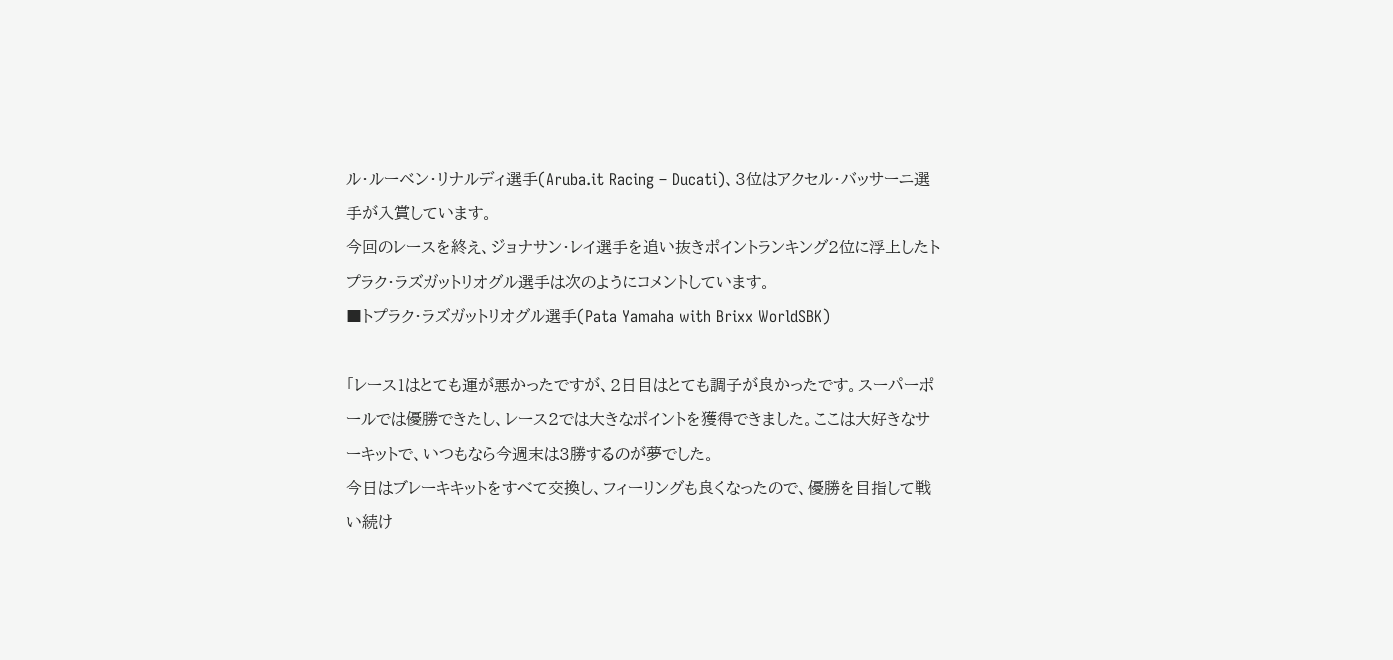ル・ルーベン・リナルディ選手(Aruba.it Racing – Ducati)、3位はアクセル・バッサーニ選手が入賞しています。
今回のレースを終え、ジョナサン・レイ選手を追い抜きポイントランキング2位に浮上したトプラク・ラズガットリオグル選手は次のようにコメントしています。
■トプラク・ラズガットリオグル選手(Pata Yamaha with Brixx WorldSBK)

「レース1はとても運が悪かったですが、2日目はとても調子が良かったです。スーパーポールでは優勝できたし、レース2では大きなポイントを獲得できました。ここは大好きなサーキットで、いつもなら今週末は3勝するのが夢でした。
今日はブレーキキットをすべて交換し、フィーリングも良くなったので、優勝を目指して戦い続け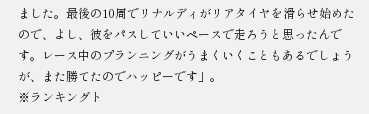ました。最後の10周でリナルディがリアタイヤを滑らせ始めたので、よし、彼をパスしていいペースで走ろうと思ったんです。レース中のプランニングがうまくいくこともあるでしょうが、また勝てたのでハッピーです」。
※ランキングト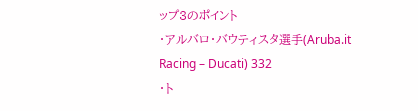ップ3のポイント
・アルバロ・バウティスタ選手(Aruba.it Racing – Ducati) 332
・ト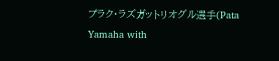プラク・ラズガットリオグル選手(Pata Yamaha with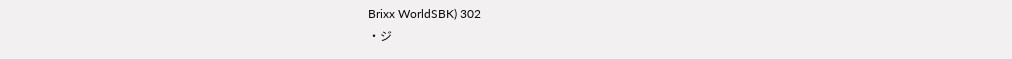Brixx WorldSBK) 302
・ジ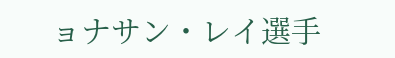ョナサン・レイ選手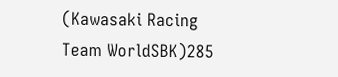(Kawasaki Racing Team WorldSBK)285